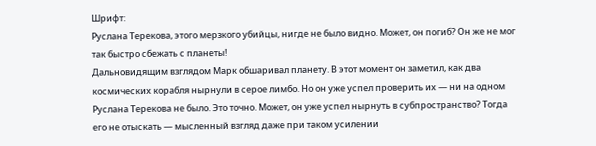Шрифт:
Руслана Терекова, этого мерзкого убийцы, нигде не было видно. Может, он погиб? Он же не мог так быстро сбежать с планеты!
Дальновидящим взглядом Марк обшаривал планету. В этот момент он заметил, как два космических корабля нырнули в серое лимбо. Но он уже успел проверить их — ни на одном Руслана Терекова не было. Это точно. Может, он уже успел нырнуть в субпространство? Тогда его не отыскать — мысленный взгляд даже при таком усилении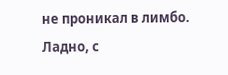не проникал в лимбо.
Ладно, с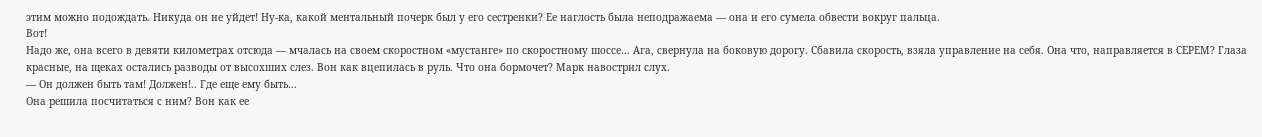этим можно подождать. Никуда он не уйдет! Ну-ка, какой ментальный почерк был у его сестренки? Ее наглость была неподражаема — она и его сумела обвести вокруг пальца.
Вот!
Надо же, она всего в девяти километрах отсюда — мчалась на своем скоростном «мустанге» по скоростному шоссе… Ага, свернула на боковую дорогу. Сбавила скорость, взяла управление на себя. Она что, направляется в СЕРЕМ? Глаза красные, на щеках остались разводы от высохших слез. Вон как вцепилась в руль. Что она бормочет? Марк навострил слух.
— Он должен быть там! Должен!.. Где еще ему быть…
Она решила посчитаться с ним? Вон как ее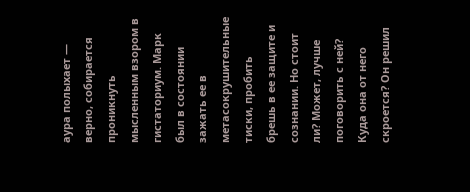аура полыхает — верно, собирается проникнуть мысленным взором в гистаториум. Марк был в состоянии зажать ее в метасокрушительные тиски, пробить брешь в ее защите и сознании. Но стоит ли? Может, лучше поговорить с ней? Куда она от него скроется? Он решил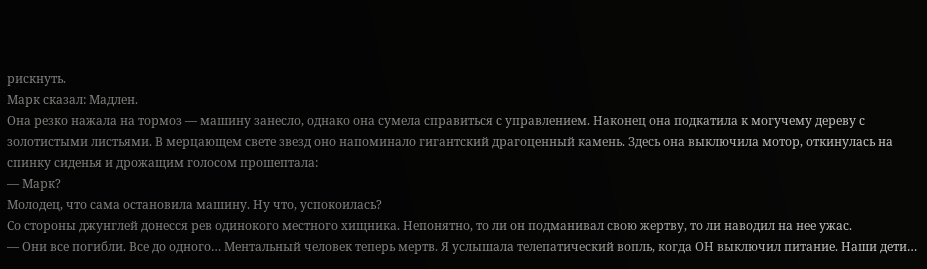рискнуть.
Марк сказал: Мадлен.
Она резко нажала на тормоз — машину занесло, однако она сумела справиться с управлением. Наконец она подкатила к могучему дереву с золотистыми листьями. В мерцающем свете звезд оно напоминало гигантский драгоценный камень. Здесь она выключила мотор, откинулась на спинку сиденья и дрожащим голосом прошептала:
— Марк?
Молодец, что сама остановила машину. Ну что, успокоилась?
Со стороны джунглей донесся рев одинокого местного хищника. Непонятно, то ли он подманивал свою жертву, то ли наводил на нее ужас.
— Они все погибли. Все до одного… Ментальный человек теперь мертв. Я услышала телепатический вопль, когда ОН выключил питание. Наши дети…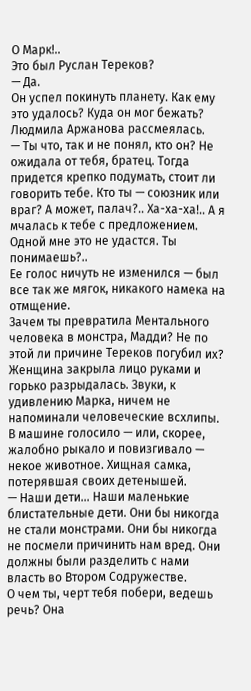О Марк!..
Это был Руслан Тереков?
— Да.
Он успел покинуть планету. Как ему это удалось? Куда он мог бежать?
Людмила Аржанова рассмеялась.
— Ты что, так и не понял, кто он? Не ожидала от тебя, братец. Тогда придется крепко подумать, стоит ли говорить тебе. Кто ты — союзник или враг? А может, палач?.. Ха-ха-ха!.. А я мчалась к тебе с предложением. Одной мне это не удастся. Ты понимаешь?..
Ее голос ничуть не изменился — был все так же мягок, никакого намека на отмщение.
Зачем ты превратила Ментального человека в монстра, Мадди? Не по этой ли причине Тереков погубил их?
Женщина закрыла лицо руками и горько разрыдалась. Звуки, к удивлению Марка, ничем не напоминали человеческие всхлипы. В машине голосило — или, скорее, жалобно рыкало и повизгивало — некое животное. Хищная самка, потерявшая своих детенышей.
— Наши дети… Наши маленькие блистательные дети. Они бы никогда не стали монстрами. Они бы никогда не посмели причинить нам вред. Они должны были разделить с нами власть во Втором Содружестве.
О чем ты, черт тебя побери, ведешь речь? Она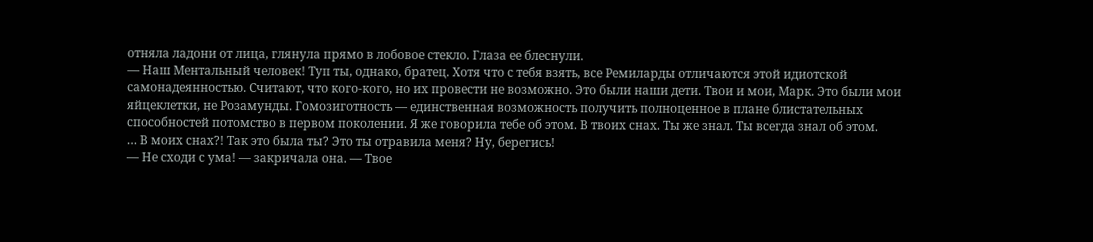отняла ладони от лица, глянула прямо в лобовое стекло. Глаза ее блеснули.
— Наш Ментальный человек! Туп ты, однако, братец. Хотя что с тебя взять, все Ремиларды отличаются этой идиотской самонадеянностью. Считают, что кого-кого, но их провести не возможно. Это были наши дети. Твои и мои, Марк. Это были мои яйцеклетки, не Розамунды. Гомозиготность — единственная возможность получить полноценное в плане блистательных способностей потомство в первом поколении. Я же говорила тебе об этом. В твоих снах. Ты же знал. Ты всегда знал об этом.
… В моих снах?! Так это была ты? Это ты отравила меня? Ну, берегись!
— Не сходи с ума! — закричала она. — Твое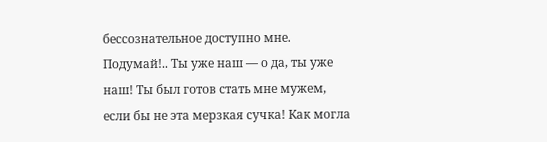бессознательное доступно мне. Подумай!.. Ты уже наш — о да, ты уже наш! Ты был готов стать мне мужем, если бы не эта мерзкая сучка! Как могла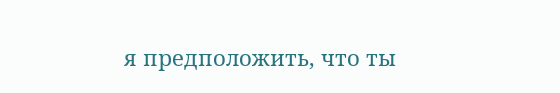я предположить, что ты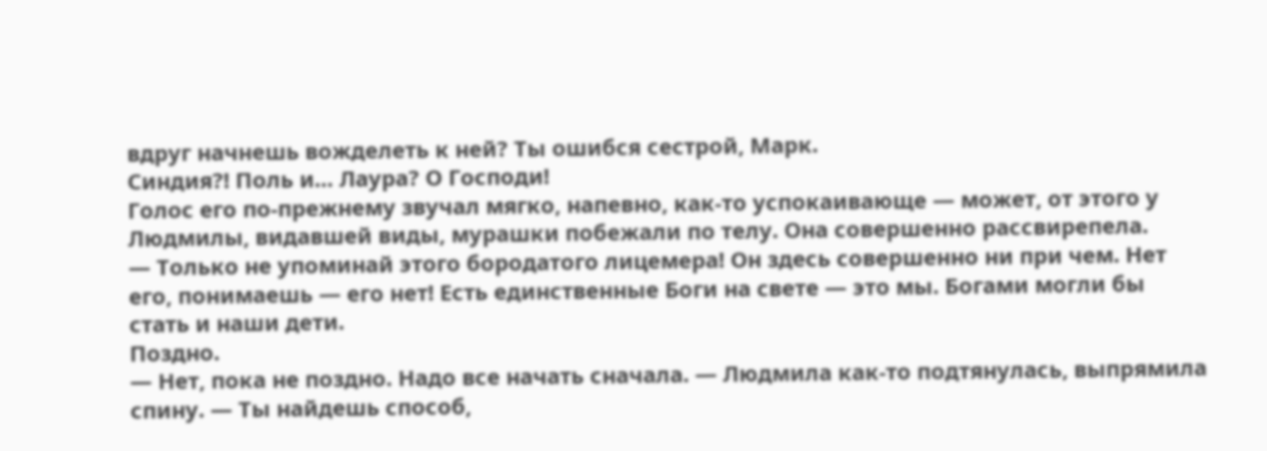вдруг начнешь вожделеть к ней? Ты ошибся сестрой, Марк.
Синдия?! Поль и… Лаура? О Господи!
Голос его по-прежнему звучал мягко, напевно, как-то успокаивающе — может, от этого у Людмилы, видавшей виды, мурашки побежали по телу. Она совершенно рассвирепела.
— Только не упоминай этого бородатого лицемера! Он здесь совершенно ни при чем. Нет его, понимаешь — его нет! Есть единственные Боги на свете — это мы. Богами могли бы стать и наши дети.
Поздно.
— Нет, пока не поздно. Надо все начать сначала. — Людмила как-то подтянулась, выпрямила спину. — Ты найдешь способ,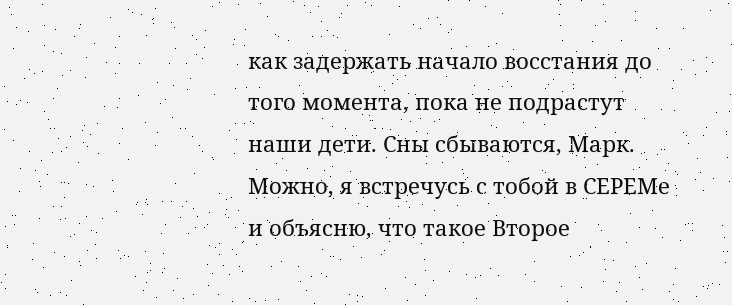как задержать начало восстания до того момента, пока не подрастут наши дети. Сны сбываются, Марк. Можно, я встречусь с тобой в СЕРЕМе и объясню, что такое Второе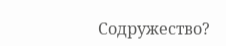Содружество?